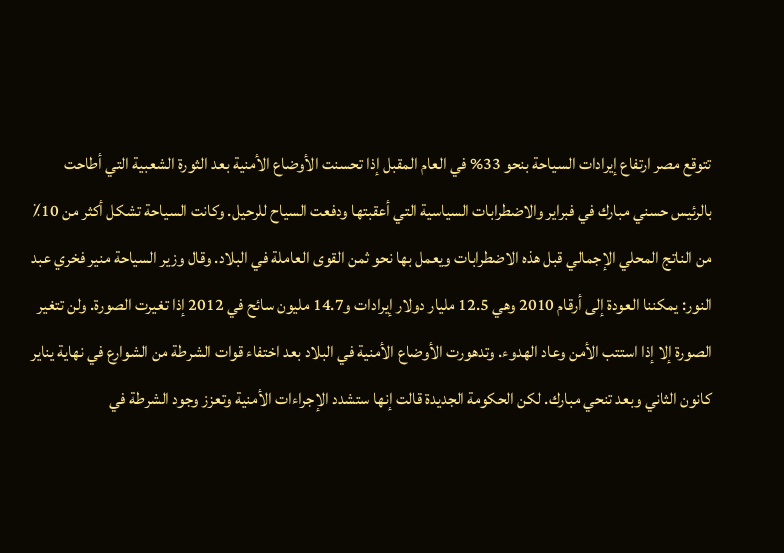تتوقع مصر ارتفاع إيرادات السياحة بنحو 33% في العام المقبل إذا تحسنت الأوضاع الأمنية بعد الثورة الشعبية التي أطاحت بالرئيس حسني مبارك في فبراير والاضطرابات السياسية التي أعقبتها ودفعت السياح للرحيل. وكانت السياحة تشكل أكثر من 10٪ من الناتج المحلي الإجمالي قبل هذه الاضطرابات ويعمل بها نحو ثمن القوى العاملة في البلاد. وقال وزير السياحة منير فخري عبد النور: يمكننا العودة إلى أرقام 2010 وهي 12.5 مليار دولار إيرادات و14.7 مليون سائح في 2012 إذا تغيرت الصورة. ولن تتغير الصورة إلا إذا استتب الأمن وعاد الهدوء. وتدهورت الأوضاع الأمنية في البلاد بعد اختفاء قوات الشرطة من الشوارع في نهاية يناير كانون الثاني وبعد تنحي مبارك. لكن الحكومة الجديدة قالت إنها ستشدد الإجراءات الأمنية وتعزز وجود الشرطة في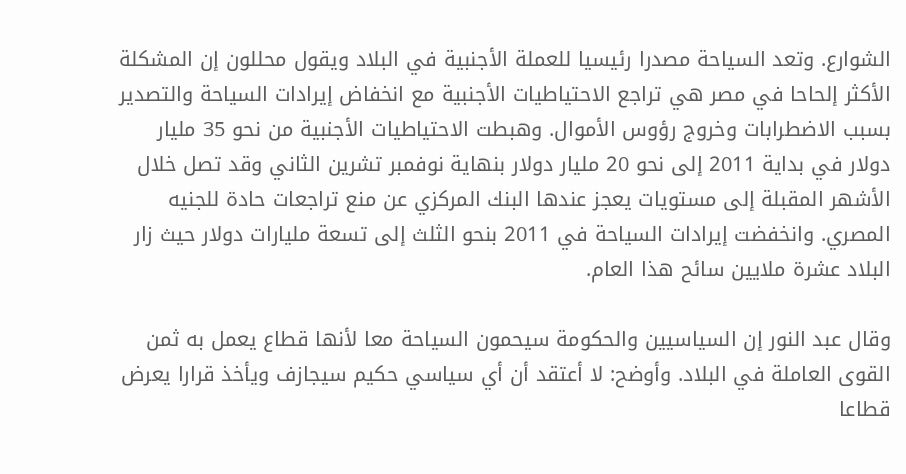الشوارع. وتعد السياحة مصدرا رئيسيا للعملة الأجنبية في البلاد ويقول محللون إن المشكلة الأكثر إلحاحا في مصر هي تراجع الاحتياطيات الأجنبية مع انخفاض إيرادات السياحة والتصدير بسبب الاضطرابات وخروج رؤوس الأموال. وهبطت الاحتياطيات الأجنبية من نحو 35 مليار دولار في بداية 2011 إلى نحو 20 مليار دولار بنهاية نوفمبر تشرين الثاني وقد تصل خلال الأشهر المقبلة إلى مستويات يعجز عندها البنك المركزي عن منع تراجعات حادة للجنيه المصري. وانخفضت إيرادات السياحة في 2011 بنحو الثلث إلى تسعة مليارات دولار حيث زار البلاد عشرة ملايين سائح هذا العام.

وقال عبد النور إن السياسيين والحكومة سيحمون السياحة معا لأنها قطاع يعمل به ثمن القوى العاملة في البلاد. وأوضح: لا أعتقد أن أي سياسي حكيم سيجازف ويأخذ قرارا يعرض قطاعا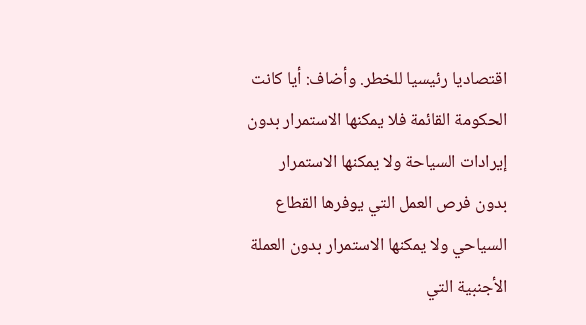اقتصاديا رئيسيا للخطر. وأضاف: أيا كانت الحكومة القائمة فلا يمكنها الاستمرار بدون إيرادات السياحة ولا يمكنها الاستمرار بدون فرص العمل التي يوفرها القطاع السياحي ولا يمكنها الاستمرار بدون العملة الأجنبية التي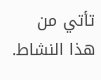تأتي من هذا النشاط.